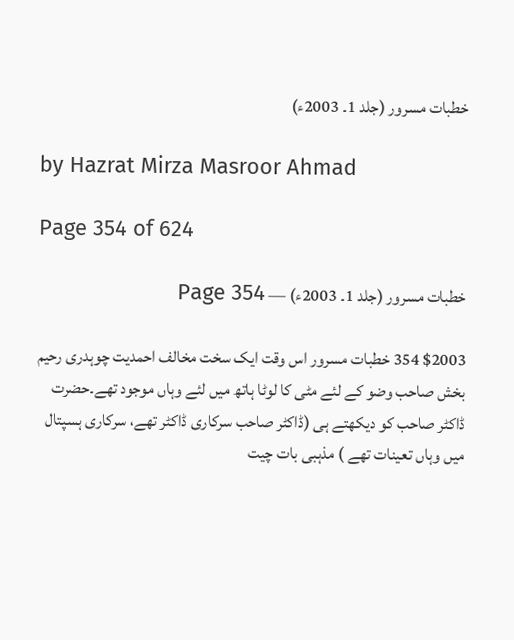خطبات مسرور (جلد 1۔ 2003ء)

by Hazrat Mirza Masroor Ahmad

Page 354 of 624

خطبات مسرور (جلد 1۔ 2003ء) — Page 354

$2003 354 خطبات مسرور اس وقت ایک سخت مخالف احمدیت چوہدری رحیم بخش صاحب وضو کے لئے مٹی کا لوٹا ہاتھ میں لئے وہاں موجود تھے۔حضرت ڈاکٹر صاحب کو دیکھتے ہی (ڈاکٹر صاحب سرکاری ڈاکٹر تھے، سرکاری ہسپتال میں وہاں تعینات تھے ) مذہبی بات چیت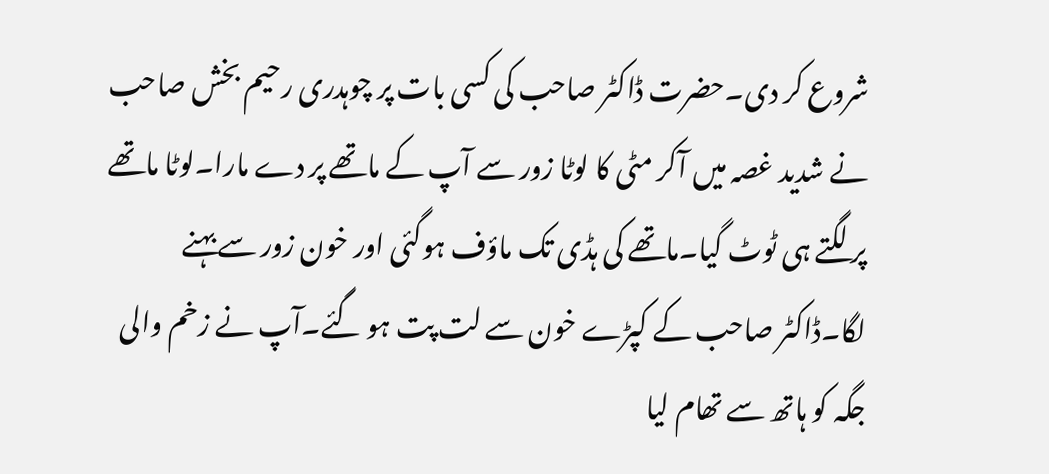شروع کر دی۔حضرت ڈاکٹر صاحب کی کسی بات پر چوہدری رحیم بخش صاحب نے شدید غصہ میں آکر مٹی کا لوٹا زور سے آپ کے ماتھے پر دے مارا۔لوٹا ماتھے پر لگتے ہی ٹوٹ گیا۔ماتھے کی ہڈی تک ماؤف ہوگئی اور خون زور سے بہنے لگا۔ڈاکٹر صاحب کے کپڑے خون سے لت پت ہو گئے۔آپ نے زخم والی جگہ کو ہاتھ سے تھام لیا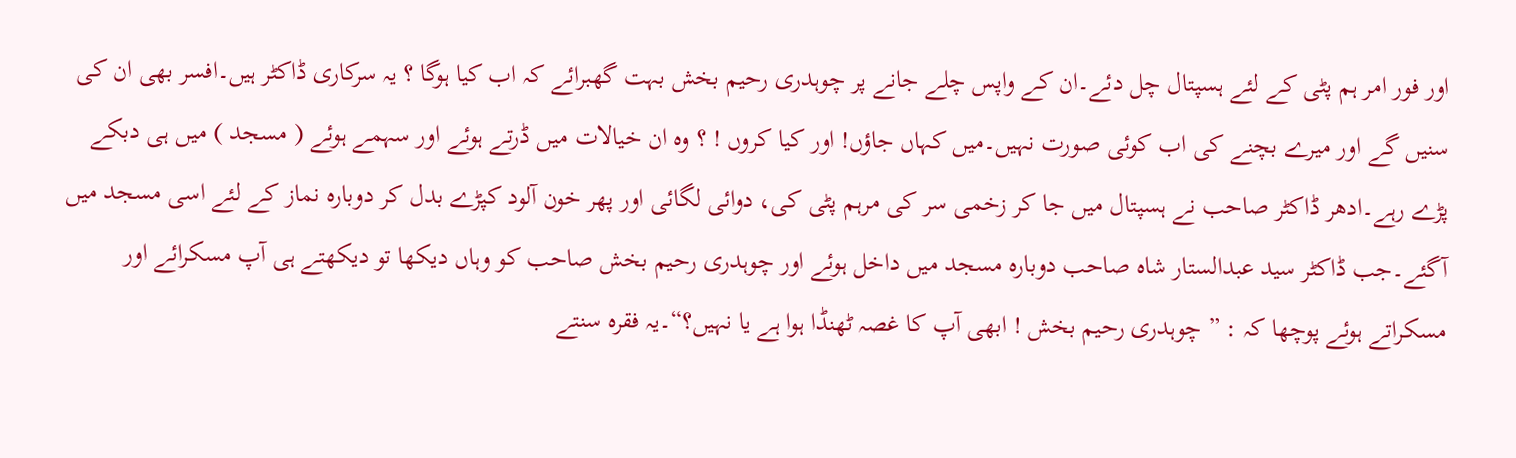اور فور امر ہم پٹی کے لئے ہسپتال چل دئے۔ان کے واپس چلے جانے پر چوہدری رحیم بخش بہت گھبرائے کہ اب کیا ہوگا ؟ یہ سرکاری ڈاکٹر ہیں۔افسر بھی ان کی سنیں گے اور میرے بچنے کی اب کوئی صورت نہیں۔میں کہاں جاؤں! اور کیا کروں ! ؟ وہ ان خیالات میں ڈرتے ہوئے اور سہمے ہوئے ( مسجد ) میں ہی دبکے پڑے رہے۔ادھر ڈاکٹر صاحب نے ہسپتال میں جا کر زخمی سر کی مرہم پٹی کی، دوائی لگائی اور پھر خون آلود کپڑے بدل کر دوبارہ نماز کے لئے اسی مسجد میں آگئے۔جب ڈاکٹر سید عبدالستار شاہ صاحب دوبارہ مسجد میں داخل ہوئے اور چوہدری رحیم بخش صاحب کو وہاں دیکھا تو دیکھتے ہی آپ مسکرائے اور مسکراتے ہوئے پوچھا کہ : ” چوہدری رحیم بخش ! ابھی آپ کا غصہ ٹھنڈا ہوا ہے یا نہیں؟“۔یہ فقرہ سنتے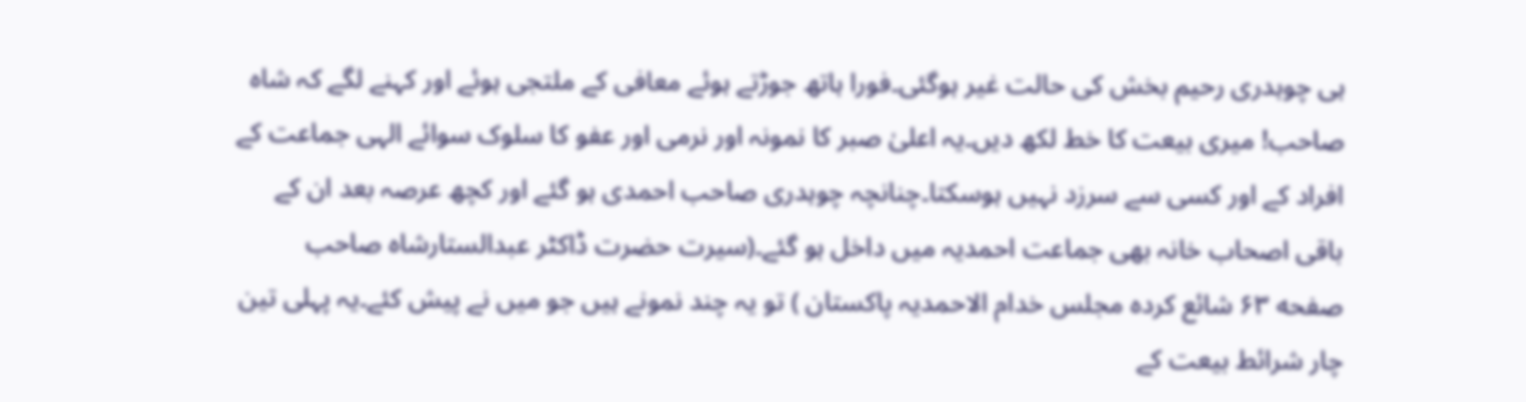ہی چوہدری رحیم بخش کی حالت غیر ہوگئی۔فورا ہاتھ جوڑتے ہوئے معافی کے ملتجی ہوئے اور کہنے لگے کہ شاہ صاحب! میری بیعت کا خط لکھ دیں۔یہ اعلیٰ صبر کا نمونہ اور نرمی اور عفو کا سلوک سوائے الہی جماعت کے افراد کے اور کسی سے سرزد نہیں ہوسکتا۔چنانچہ چوہدری صاحب احمدی ہو گئے اور کچھ عرصہ بعد ان کے باقی اصحاب خانہ بھی جماعت احمدیہ میں داخل ہو گئے۔(سیرت حضرت ڈاکٹر عبدالستارشاہ صاحب صفحه ۶۳ شائع کردہ مجلس خدام الاحمدیہ پاکستان ) تو یہ چند نمونے ہیں جو میں نے پیش کئے۔یہ پہلی تین چار شرائط بیعت کے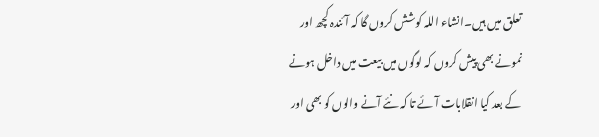تعلق میں ہیں۔انشاء اللہ کوشش کروں گا کہ آئندہ کچھ اور نمونے بھی پیش کروں کہ لوگوں میں بیعت میں داخل ہونے کے بعد کیا انقلابات آئے تا کہ نئے آنے والوں کو بھی اور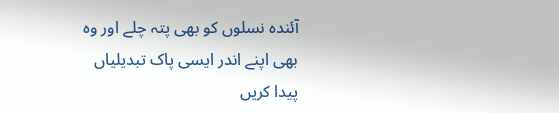آئندہ نسلوں کو بھی پتہ چلے اور وہ بھی اپنے اندر ایسی پاک تبدیلیاں پیدا کریں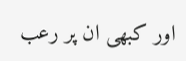اور کبھی ان پر رعب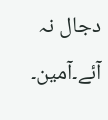دجال نہ آئے۔آمین۔